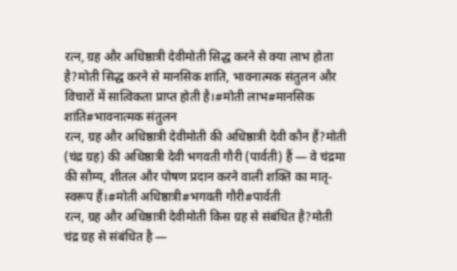रत्न, ग्रह और अधिष्ठात्री देवीमोती सिद्ध करने से क्या लाभ होता है?मोती सिद्ध करने से मानसिक शांति, भावनात्मक संतुलन और विचारों में सात्विकता प्राप्त होती है।#मोती लाभ#मानसिक शांति#भावनात्मक संतुलन
रत्न, ग्रह और अधिष्ठात्री देवीमोती की अधिष्ठात्री देवी कौन हैं?मोती (चंद्र ग्रह) की अधिष्ठात्री देवी भगवती गौरी (पार्वती) हैं — वे चंद्रमा की सौम्य, शीतल और पोषण प्रदान करने वाली शक्ति का मातृ-स्वरूप हैं।#मोती अधिष्ठात्री#भगवती गौरी#पार्वती
रत्न, ग्रह और अधिष्ठात्री देवीमोती किस ग्रह से संबंधित है?मोती चंद्र ग्रह से संबंधित है —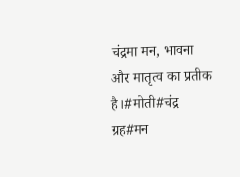चंद्रमा मन, भावना और मातृत्व का प्रतीक है।#मोती#चंद्र ग्रह#मन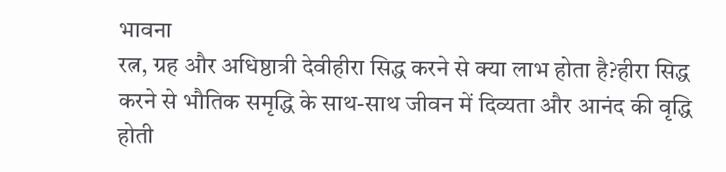भावना
रत्न, ग्रह और अधिष्ठात्री देवीहीरा सिद्ध करने से क्या लाभ होता है?हीरा सिद्ध करने से भौतिक समृद्धि के साथ-साथ जीवन में दिव्यता और आनंद की वृद्धि होती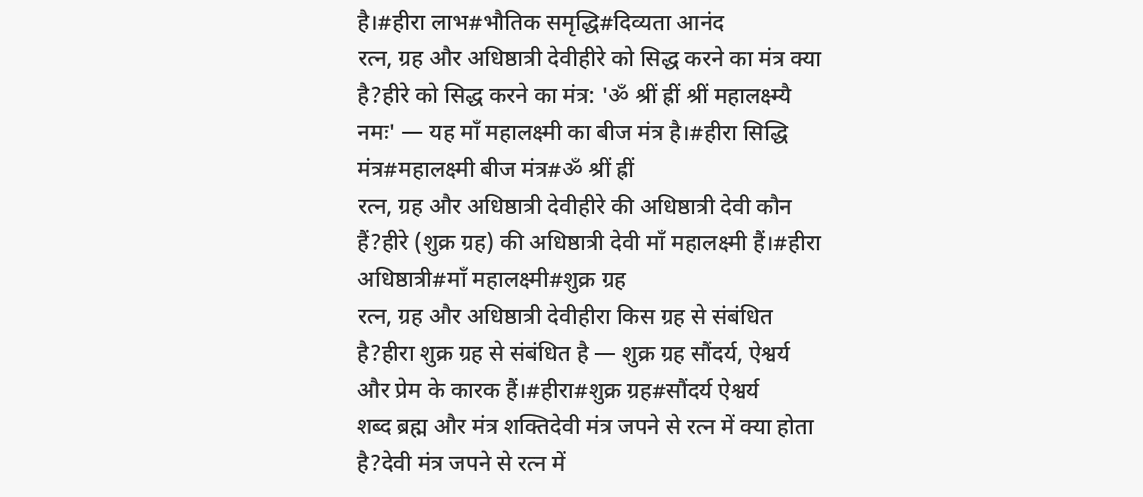है।#हीरा लाभ#भौतिक समृद्धि#दिव्यता आनंद
रत्न, ग्रह और अधिष्ठात्री देवीहीरे को सिद्ध करने का मंत्र क्या है?हीरे को सिद्ध करने का मंत्र: 'ॐ श्रीं ह्रीं श्रीं महालक्ष्म्यै नमः' — यह माँ महालक्ष्मी का बीज मंत्र है।#हीरा सिद्धि मंत्र#महालक्ष्मी बीज मंत्र#ॐ श्रीं ह्रीं
रत्न, ग्रह और अधिष्ठात्री देवीहीरे की अधिष्ठात्री देवी कौन हैं?हीरे (शुक्र ग्रह) की अधिष्ठात्री देवी माँ महालक्ष्मी हैं।#हीरा अधिष्ठात्री#माँ महालक्ष्मी#शुक्र ग्रह
रत्न, ग्रह और अधिष्ठात्री देवीहीरा किस ग्रह से संबंधित है?हीरा शुक्र ग्रह से संबंधित है — शुक्र ग्रह सौंदर्य, ऐश्वर्य और प्रेम के कारक हैं।#हीरा#शुक्र ग्रह#सौंदर्य ऐश्वर्य
शब्द ब्रह्म और मंत्र शक्तिदेवी मंत्र जपने से रत्न में क्या होता है?देवी मंत्र जपने से रत्न में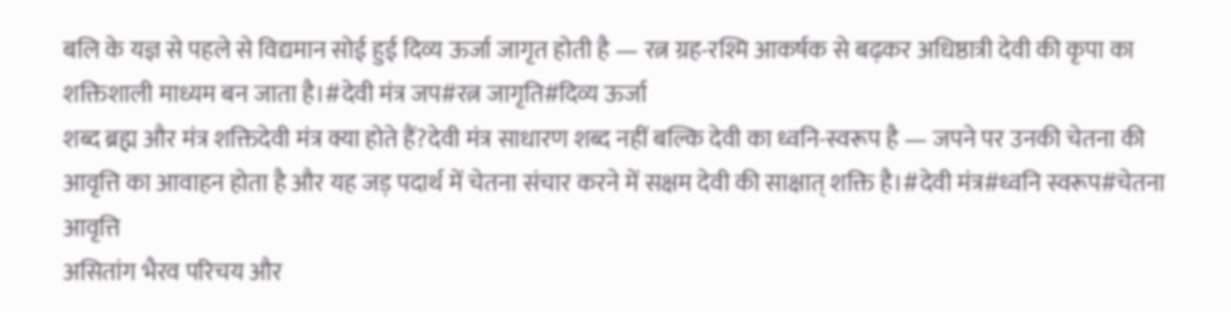बलि के यज्ञ से पहले से विद्यमान सोई हुई दिव्य ऊर्जा जागृत होती है — रत्न ग्रह-रश्मि आकर्षक से बढ़कर अधिष्ठात्री देवी की कृपा का शक्तिशाली माध्यम बन जाता है।#देवी मंत्र जप#रत्न जागृति#दिव्य ऊर्जा
शब्द ब्रह्म और मंत्र शक्तिदेवी मंत्र क्या होते हैं?देवी मंत्र साधारण शब्द नहीं बल्कि देवी का ध्वनि-स्वरूप है — जपने पर उनकी चेतना की आवृत्ति का आवाहन होता है और यह जड़ पदार्थ में चेतना संचार करने में सक्षम देवी की साक्षात् शक्ति है।#देवी मंत्र#ध्वनि स्वरूप#चेतना आवृत्ति
असितांग भैरव परिचय और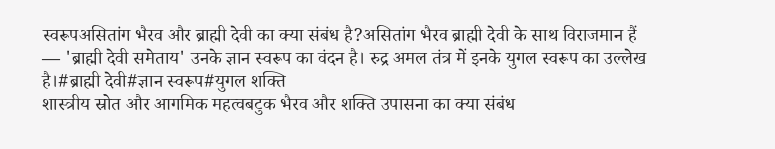स्वरूपअसितांग भैरव और ब्राह्मी देवी का क्या संबंध है?असितांग भैरव ब्राह्मी देवी के साथ विराजमान हैं — 'ब्राह्मी देवी समेताय' उनके ज्ञान स्वरूप का वंदन है। रुद्र अमल तंत्र में इनके युगल स्वरूप का उल्लेख है।#ब्राह्मी देवी#ज्ञान स्वरूप#युगल शक्ति
शास्त्रीय स्रोत और आगमिक महत्वबटुक भैरव और शक्ति उपासना का क्या संबंध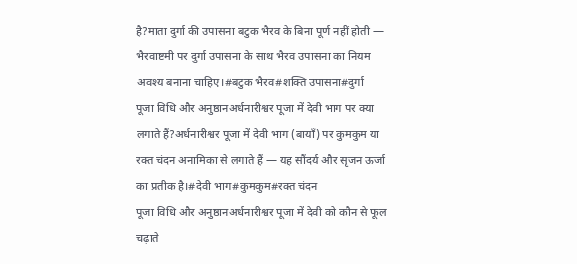है?माता दुर्गा की उपासना बटुक भैरव के बिना पूर्ण नहीं होती — भैरवाष्टमी पर दुर्गा उपासना के साथ भैरव उपासना का नियम अवश्य बनाना चाहिए।#बटुक भैरव#शक्ति उपासना#दुर्गा
पूजा विधि और अनुष्ठानअर्धनारीश्वर पूजा में देवी भाग पर क्या लगाते हैं?अर्धनारीश्वर पूजा में देवी भाग (बायाँ) पर कुमकुम या रक्त चंदन अनामिका से लगाते हैं — यह सौंदर्य और सृजन ऊर्जा का प्रतीक है।#देवी भाग#कुमकुम#रक्त चंदन
पूजा विधि और अनुष्ठानअर्धनारीश्वर पूजा में देवी को कौन से फूल चढ़ाते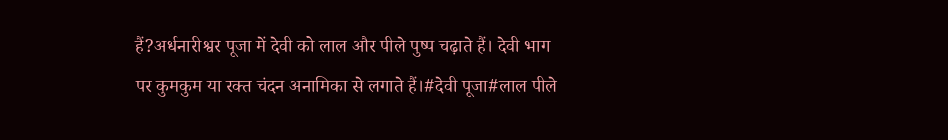हैं?अर्धनारीश्वर पूजा में देवी को लाल और पीले पुष्प चढ़ाते हैं। देवी भाग पर कुमकुम या रक्त चंदन अनामिका से लगाते हैं।#देवी पूजा#लाल पीले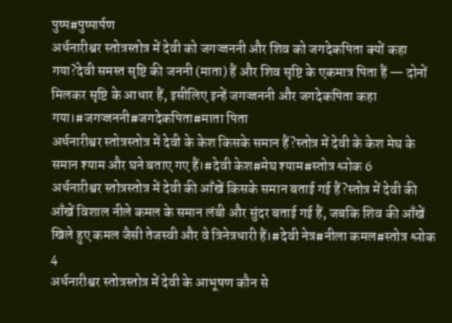पुष्प#पुष्पार्पण
अर्धनारीश्वर स्तोत्रस्तोत्र में देवी को जगज्जननी और शिव को जगदेकपिता क्यों कहा गया?देवी समस्त सृष्टि की जननी (माता) हैं और शिव सृष्टि के एकमात्र पिता हैं — दोनों मिलकर सृष्टि के आधार हैं, इसीलिए इन्हें जगज्जननी और जगदेकपिता कहा गया।#जगज्जननी#जगदेकपिता#माता पिता
अर्धनारीश्वर स्तोत्रस्तोत्र में देवी के केश किसके समान हैं?स्तोत्र में देवी के केश मेघ के समान श्याम और घने बताए गए हैं।#देवी केश#मेघ श्याम#स्तोत्र श्लोक 6
अर्धनारीश्वर स्तोत्रस्तोत्र में देवी की आँखें किसके समान बताई गई हैं?स्तोत्र में देवी की आँखें विशाल नीले कमल के समान लंबी और सुंदर बताई गई हैं, जबकि शिव की आँखें खिले हुए कमल जैसी तेजस्वी और वे त्रिनेत्रधारी हैं।#देवी नेत्र#नीला कमल#स्तोत्र श्लोक 4
अर्धनारीश्वर स्तोत्रस्तोत्र में देवी के आभूषण कौन से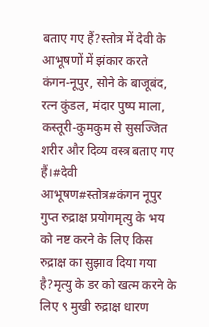बताए गए हैं?स्तोत्र में देवी के आभूषणों में झंकार करते कंगन-नूपुर, सोने के बाजूबंद, रत्न कुंडल, मंदार पुष्प माला, कस्तूरी-कुमकुम से सुसज्जित शरीर और दिव्य वस्त्र बताए गए हैं।#देवी आभूषण#स्तोत्र#कंगन नूपुर
गुप्त रुद्राक्ष प्रयोगमृत्यु के भय को नष्ट करने के लिए किस रुद्राक्ष का सुझाव दिया गया है?मृत्यु के डर को खत्म करने के लिए ९ मुखी रुद्राक्ष धारण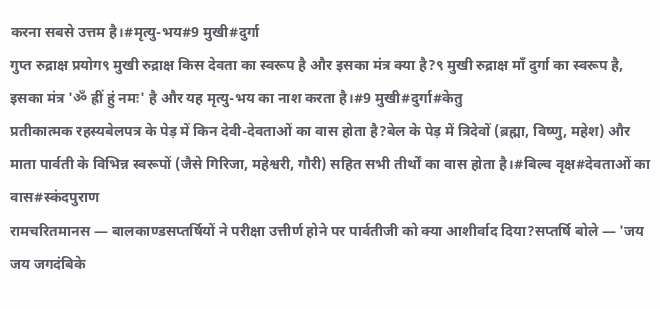करना सबसे उत्तम है।#मृत्यु-भय#9 मुखी#दुर्गा
गुप्त रुद्राक्ष प्रयोग९ मुखी रुद्राक्ष किस देवता का स्वरूप है और इसका मंत्र क्या है?९ मुखी रुद्राक्ष माँ दुर्गा का स्वरूप है, इसका मंत्र 'ॐ ह्रीं हुं नमः' है और यह मृत्यु-भय का नाश करता है।#9 मुखी#दुर्गा#केतु
प्रतीकात्मक रहस्यबेलपत्र के पेड़ में किन देवी-देवताओं का वास होता है?बेल के पेड़ में त्रिदेवों (ब्रह्मा, विष्णु, महेश) और माता पार्वती के विभिन्न स्वरूपों (जैसे गिरिजा, महेश्वरी, गौरी) सहित सभी तीर्थों का वास होता है।#बिल्व वृक्ष#देवताओं का वास#स्कंदपुराण
रामचरितमानस — बालकाण्डसप्तर्षियों ने परीक्षा उत्तीर्ण होने पर पार्वतीजी को क्या आशीर्वाद दिया?सप्तर्षि बोले — 'जय जय जगदंबिके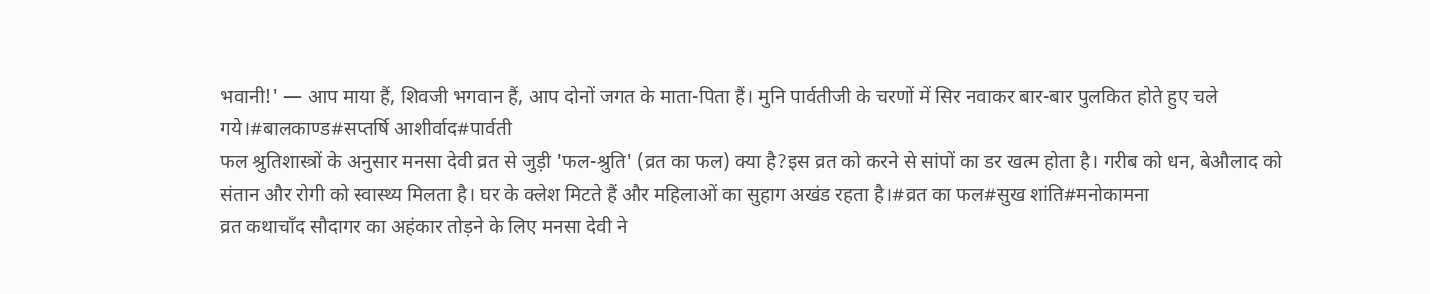भवानी!' — आप माया हैं, शिवजी भगवान हैं, आप दोनों जगत के माता-पिता हैं। मुनि पार्वतीजी के चरणों में सिर नवाकर बार-बार पुलकित होते हुए चले गये।#बालकाण्ड#सप्तर्षि आशीर्वाद#पार्वती
फल श्रुतिशास्त्रों के अनुसार मनसा देवी व्रत से जुड़ी 'फल-श्रुति' (व्रत का फल) क्या है?इस व्रत को करने से सांपों का डर खत्म होता है। गरीब को धन, बेऔलाद को संतान और रोगी को स्वास्थ्य मिलता है। घर के क्लेश मिटते हैं और महिलाओं का सुहाग अखंड रहता है।#व्रत का फल#सुख शांति#मनोकामना
व्रत कथाचाँद सौदागर का अहंकार तोड़ने के लिए मनसा देवी ने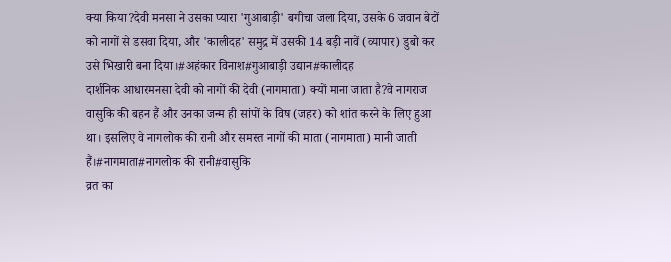क्या किया?देवी मनसा ने उसका प्यारा 'गुआबाड़ी' बगीचा जला दिया, उसके 6 जवान बेटों को नागों से डसवा दिया, और 'कालीदह' समुद्र में उसकी 14 बड़ी नावें (व्यापार) डुबो कर उसे भिखारी बना दिया।#अहंकार विनाश#गुआबाड़ी उद्यान#कालीदह
दार्शनिक आधारमनसा देवी को नागों की देवी (नागमाता) क्यों माना जाता है?वे नागराज वासुकि की बहन हैं और उनका जन्म ही सांपों के विष (जहर) को शांत करने के लिए हुआ था। इसलिए वे नागलोक की रानी और समस्त नागों की माता (नागमाता) मानी जाती हैं।#नागमाता#नागलोक की रानी#वासुकि
व्रत का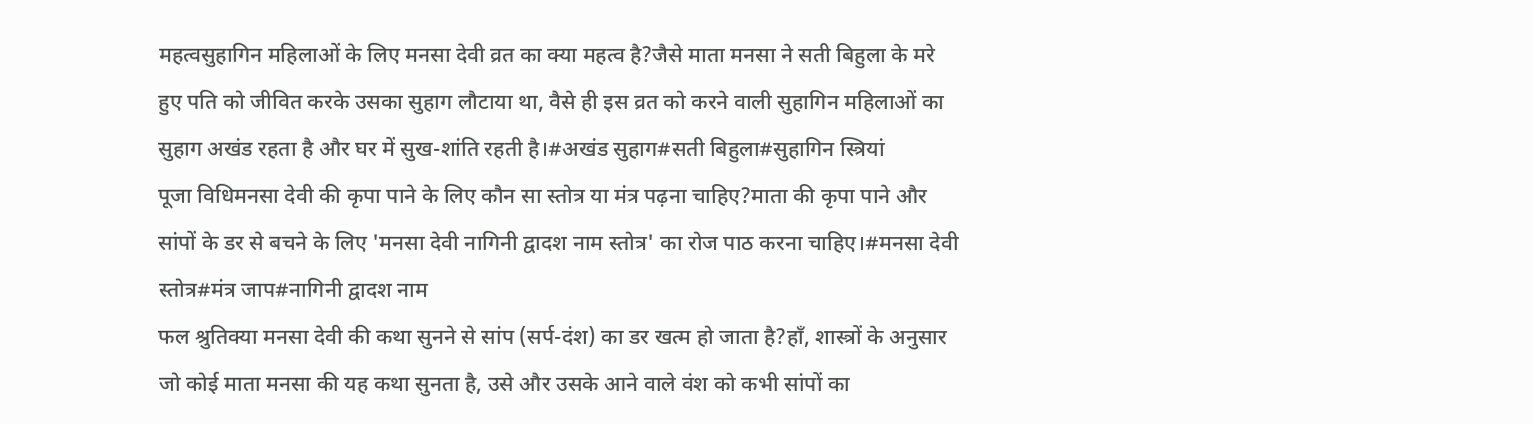महत्वसुहागिन महिलाओं के लिए मनसा देवी व्रत का क्या महत्व है?जैसे माता मनसा ने सती बिहुला के मरे हुए पति को जीवित करके उसका सुहाग लौटाया था, वैसे ही इस व्रत को करने वाली सुहागिन महिलाओं का सुहाग अखंड रहता है और घर में सुख-शांति रहती है।#अखंड सुहाग#सती बिहुला#सुहागिन स्त्रियां
पूजा विधिमनसा देवी की कृपा पाने के लिए कौन सा स्तोत्र या मंत्र पढ़ना चाहिए?माता की कृपा पाने और सांपों के डर से बचने के लिए 'मनसा देवी नागिनी द्वादश नाम स्तोत्र' का रोज पाठ करना चाहिए।#मनसा देवी स्तोत्र#मंत्र जाप#नागिनी द्वादश नाम
फल श्रुतिक्या मनसा देवी की कथा सुनने से सांप (सर्प-दंश) का डर खत्म हो जाता है?हाँ, शास्त्रों के अनुसार जो कोई माता मनसा की यह कथा सुनता है, उसे और उसके आने वाले वंश को कभी सांपों का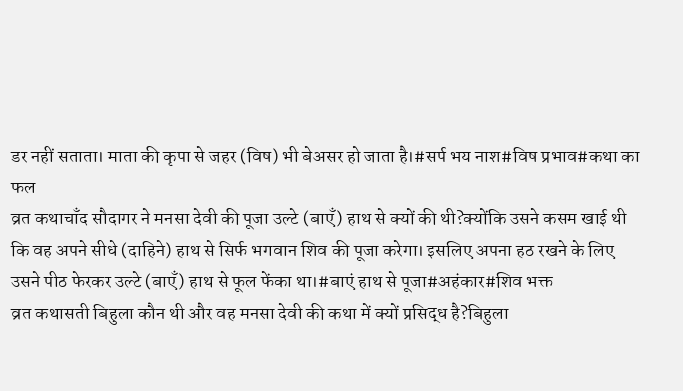डर नहीं सताता। माता की कृपा से जहर (विष) भी बेअसर हो जाता है।#सर्प भय नाश#विष प्रभाव#कथा का फल
व्रत कथाचाँद सौदागर ने मनसा देवी की पूजा उल्टे (बाएँ) हाथ से क्यों की थी?क्योंकि उसने कसम खाई थी कि वह अपने सीधे (दाहिने) हाथ से सिर्फ भगवान शिव की पूजा करेगा। इसलिए अपना हठ रखने के लिए उसने पीठ फेरकर उल्टे (बाएँ) हाथ से फूल फेंका था।#बाएं हाथ से पूजा#अहंकार#शिव भक्त
व्रत कथासती बिहुला कौन थी और वह मनसा देवी की कथा में क्यों प्रसिद्ध है?बिहुला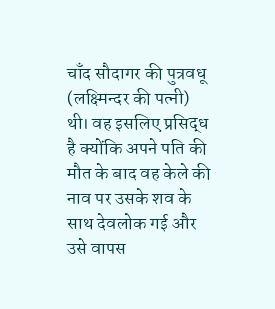चाँद सौदागर की पुत्रवधू (लक्ष्मिन्दर की पत्नी) थी। वह इसलिए प्रसिद्ध है क्योंकि अपने पति की मौत के बाद वह केले की नाव पर उसके शव के साथ देवलोक गई और उसे वापस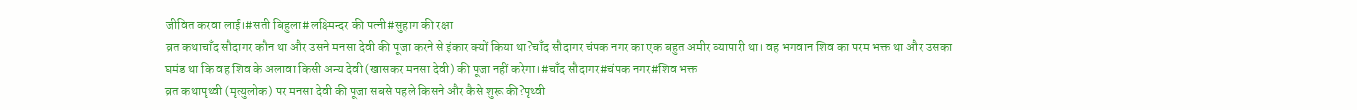जीवित करवा लाई।#सती बिहुला#लक्ष्मिन्दर की पत्नी#सुहाग की रक्षा
व्रत कथाचाँद सौदागर कौन था और उसने मनसा देवी की पूजा करने से इंकार क्यों किया था?चाँद सौदागर चंपक नगर का एक बहुत अमीर व्यापारी था। वह भगवान शिव का परम भक्त था और उसका घमंड था कि वह शिव के अलावा किसी अन्य देवी (खासकर मनसा देवी) की पूजा नहीं करेगा।#चाँद सौदागर#चंपक नगर#शिव भक्त
व्रत कथापृथ्वी (मृत्युलोक) पर मनसा देवी की पूजा सबसे पहले किसने और कैसे शुरू की?पृथ्वी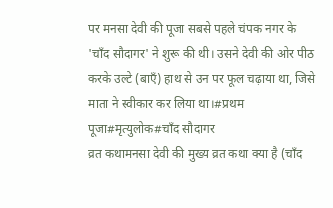पर मनसा देवी की पूजा सबसे पहले चंपक नगर के 'चाँद सौदागर' ने शुरू की थी। उसने देवी की ओर पीठ करके उल्टे (बाएँ) हाथ से उन पर फूल चढ़ाया था, जिसे माता ने स्वीकार कर लिया था।#प्रथम पूजा#मृत्युलोक#चाँद सौदागर
व्रत कथामनसा देवी की मुख्य व्रत कथा क्या है (चाँद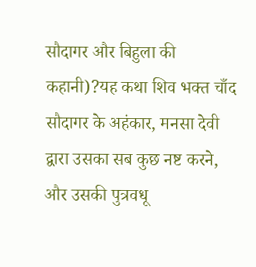सौदागर और बिहुला की कहानी)?यह कथा शिव भक्त चाँद सौदागर के अहंकार, मनसा देवी द्वारा उसका सब कुछ नष्ट करने, और उसकी पुत्रवधू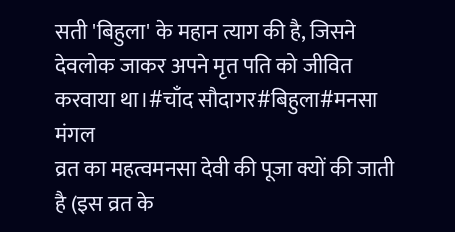सती 'बिहुला' के महान त्याग की है, जिसने देवलोक जाकर अपने मृत पति को जीवित करवाया था।#चाँद सौदागर#बिहुला#मनसा मंगल
व्रत का महत्वमनसा देवी की पूजा क्यों की जाती है (इस व्रत के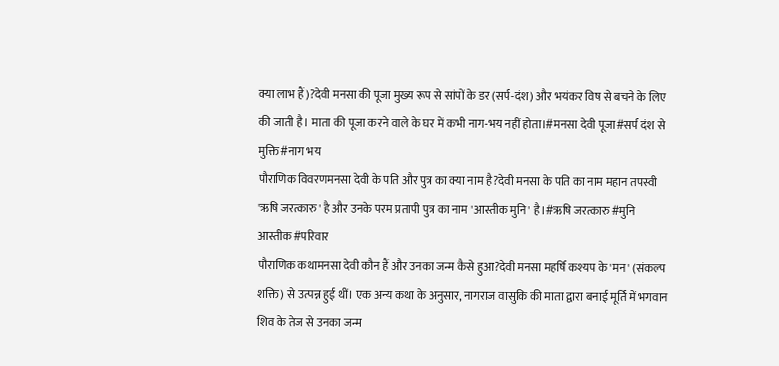क्या लाभ हैं)?देवी मनसा की पूजा मुख्य रूप से सांपों के डर (सर्प-दंश) और भयंकर विष से बचने के लिए की जाती है। माता की पूजा करने वाले के घर में कभी नाग-भय नहीं होता।#मनसा देवी पूजा#सर्प दंश से मुक्ति#नाग भय
पौराणिक विवरणमनसा देवी के पति और पुत्र का क्या नाम है?देवी मनसा के पति का नाम महान तपस्वी 'ऋषि जरत्कारु' है और उनके परम प्रतापी पुत्र का नाम 'आस्तीक मुनि' है।#ऋषि जरत्कारु#मुनि आस्तीक#परिवार
पौराणिक कथामनसा देवी कौन हैं और उनका जन्म कैसे हुआ?देवी मनसा महर्षि कश्यप के 'मन' (संकल्प शक्ति) से उत्पन्न हुई थीं। एक अन्य कथा के अनुसार, नागराज वासुकि की माता द्वारा बनाई मूर्ति में भगवान शिव के तेज से उनका जन्म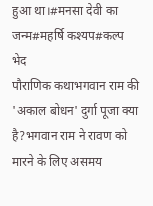हुआ था।#मनसा देवी का जन्म#महर्षि कश्यप#कल्प भेद
पौराणिक कथाभगवान राम की 'अकाल बोधन' दुर्गा पूजा क्या है?भगवान राम ने रावण को मारने के लिए असमय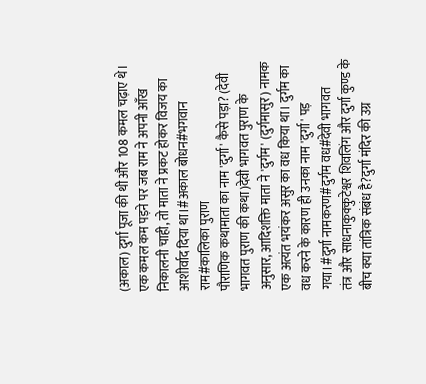(अकाल) दुर्गा पूजा की थी और 108 कमल चढ़ाए थे। एक कमल कम पड़ने पर जब राम ने अपनी आँख निकालनी चाही, तो माता ने प्रकट होकर विजय का आशीर्वाद दिया था।#अकाल बोधन#भगवान राम#कालिका पुराण
पौराणिक कथामाता का नाम 'दुर्गा' कैसे पड़ा? (देवी भागवत पुराण की कथा)देवी भागवत पुराण के अनुसार, आदिशक्ति माता ने 'दुर्गम' (दुर्गमासुर) नामक एक अत्यंत भयंकर असुर का वध किया था। दुर्गम का वध करने के कारण ही उनका नाम 'दुर्गा' पड़ गया।#दुर्गा नामकरण#दुर्गम वध#देवी भागवत
तंत्र और साधनाकुक्कुटेश्वर शिवलिंग और दुर्गा कुण्ड के बीच क्या तांत्रिक संबंध है?दुर्गा मंदिर की उग्र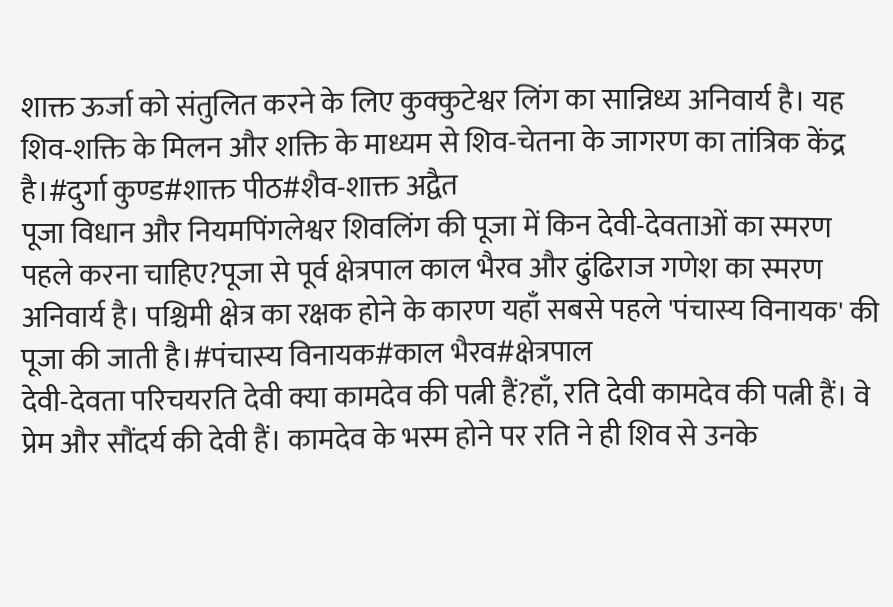शाक्त ऊर्जा को संतुलित करने के लिए कुक्कुटेश्वर लिंग का सान्निध्य अनिवार्य है। यह शिव-शक्ति के मिलन और शक्ति के माध्यम से शिव-चेतना के जागरण का तांत्रिक केंद्र है।#दुर्गा कुण्ड#शाक्त पीठ#शैव-शाक्त अद्वैत
पूजा विधान और नियमपिंगलेश्वर शिवलिंग की पूजा में किन देवी-देवताओं का स्मरण पहले करना चाहिए?पूजा से पूर्व क्षेत्रपाल काल भैरव और ढुंढिराज गणेश का स्मरण अनिवार्य है। पश्चिमी क्षेत्र का रक्षक होने के कारण यहाँ सबसे पहले 'पंचास्य विनायक' की पूजा की जाती है।#पंचास्य विनायक#काल भैरव#क्षेत्रपाल
देवी-देवता परिचयरति देवी क्या कामदेव की पत्नी हैं?हाँ, रति देवी कामदेव की पत्नी हैं। वे प्रेम और सौंदर्य की देवी हैं। कामदेव के भस्म होने पर रति ने ही शिव से उनके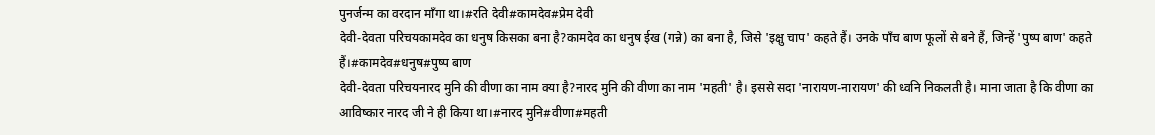पुनर्जन्म का वरदान माँगा था।#रति देवी#कामदेव#प्रेम देवी
देवी-देवता परिचयकामदेव का धनुष किसका बना है?कामदेव का धनुष ईख (गन्ने) का बना है, जिसे 'इक्षु चाप' कहते हैं। उनके पाँच बाण फूलों से बने हैं, जिन्हें 'पुष्प बाण' कहते हैं।#कामदेव#धनुष#पुष्प बाण
देवी-देवता परिचयनारद मुनि की वीणा का नाम क्या है?नारद मुनि की वीणा का नाम 'महती' है। इससे सदा 'नारायण-नारायण' की ध्वनि निकलती है। माना जाता है कि वीणा का आविष्कार नारद जी ने ही किया था।#नारद मुनि#वीणा#महती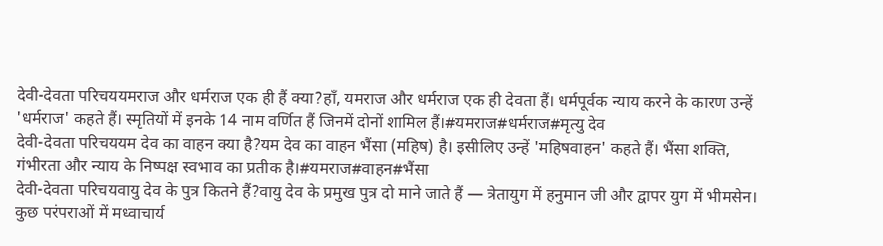देवी-देवता परिचययमराज और धर्मराज एक ही हैं क्या?हाँ, यमराज और धर्मराज एक ही देवता हैं। धर्मपूर्वक न्याय करने के कारण उन्हें 'धर्मराज' कहते हैं। स्मृतियों में इनके 14 नाम वर्णित हैं जिनमें दोनों शामिल हैं।#यमराज#धर्मराज#मृत्यु देव
देवी-देवता परिचययम देव का वाहन क्या है?यम देव का वाहन भैंसा (महिष) है। इसीलिए उन्हें 'महिषवाहन' कहते हैं। भैंसा शक्ति, गंभीरता और न्याय के निष्पक्ष स्वभाव का प्रतीक है।#यमराज#वाहन#भैंसा
देवी-देवता परिचयवायु देव के पुत्र कितने हैं?वायु देव के प्रमुख पुत्र दो माने जाते हैं — त्रेतायुग में हनुमान जी और द्वापर युग में भीमसेन। कुछ परंपराओं में मध्वाचार्य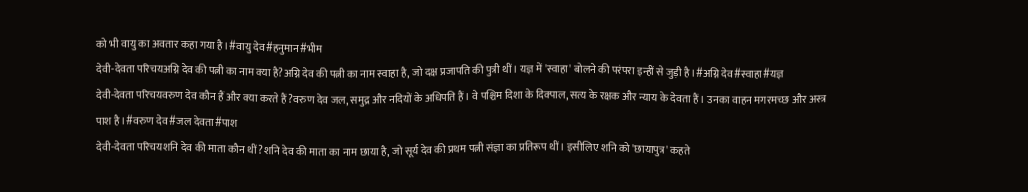को भी वायु का अवतार कहा गया है।#वायु देव#हनुमान#भीम
देवी-देवता परिचयअग्नि देव की पत्नी का नाम क्या है?अग्नि देव की पत्नी का नाम स्वाहा है, जो दक्ष प्रजापति की पुत्री थीं। यज्ञ में 'स्वाहा' बोलने की परंपरा इन्हीं से जुड़ी है।#अग्नि देव#स्वाहा#यज्ञ
देवी-देवता परिचयवरुण देव कौन हैं और क्या करते हैं?वरुण देव जल, समुद्र और नदियों के अधिपति हैं। वे पश्चिम दिशा के दिक्पाल, सत्य के रक्षक और न्याय के देवता हैं। उनका वाहन मगरमच्छ और अस्त्र पाश है।#वरुण देव#जल देवता#पाश
देवी-देवता परिचयशनि देव की माता कौन थीं?शनि देव की माता का नाम छाया है, जो सूर्य देव की प्रथम पत्नी संज्ञा का प्रतिरूप थीं। इसीलिए शनि को 'छायापुत्र' कहते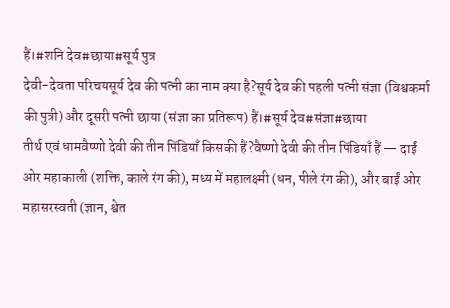हैं।#शनि देव#छाया#सूर्य पुत्र
देवी-देवता परिचयसूर्य देव की पत्नी का नाम क्या है?सूर्य देव की पहली पत्नी संज्ञा (विश्वकर्मा की पुत्री) और दूसरी पत्नी छाया (संज्ञा का प्रतिरूप) हैं।#सूर्य देव#संज्ञा#छाया
तीर्थ एवं धामवैष्णो देवी की तीन पिंडियाँ किसकी हैं?वैष्णो देवी की तीन पिंडियाँ हैं — दाईं ओर महाकाली (शक्ति, काले रंग की), मध्य में महालक्ष्मी (धन, पीले रंग की), और बाईं ओर महासरस्वती (ज्ञान, श्वेत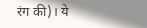रंग की)। ये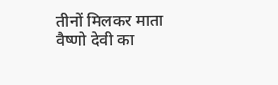तीनों मिलकर माता वैष्णो देवी का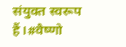संयुक्त स्वरूप हैं।#वैष्णो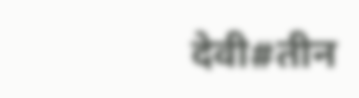देवी#तीन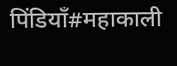पिंडियाँ#महाकाली